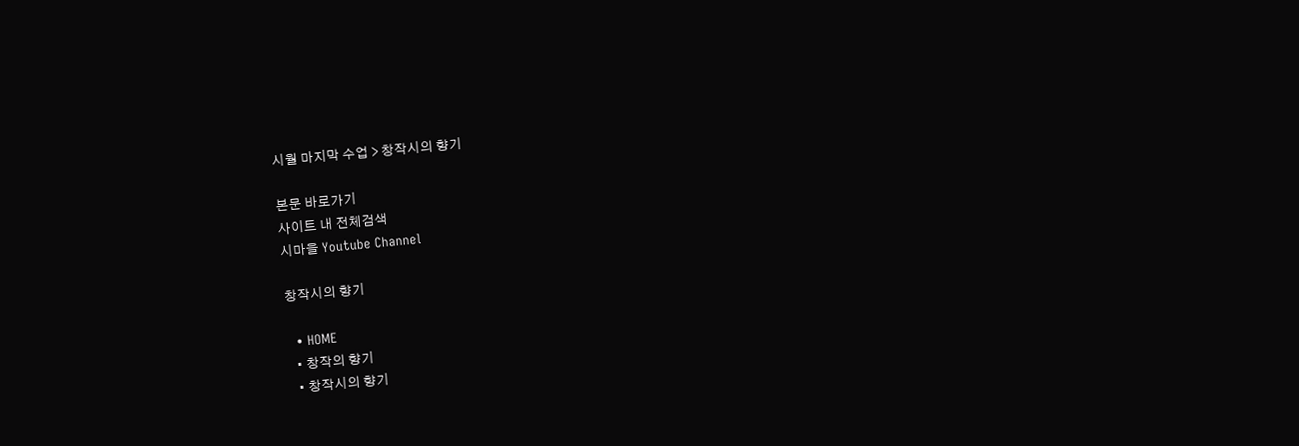시월 마지막 수업 > 창작시의 향기

본문 바로가기
사이트 내 전체검색
시마을 Youtube Channel

창작시의 향기

  • HOME
  • 창작의 향기
  • 창작시의 향기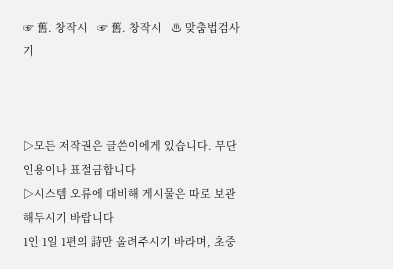☞ 舊. 창작시   ☞ 舊. 창작시   ♨ 맞춤법검사기



▷모든 저작권은 글쓴이에게 있습니다. 무단인용이나 표절금합니다
▷시스템 오류에 대비해 게시물은 따로 보관해두시기 바랍니다
1인 1일 1편의 詩만 올려주시기 바라며, 초중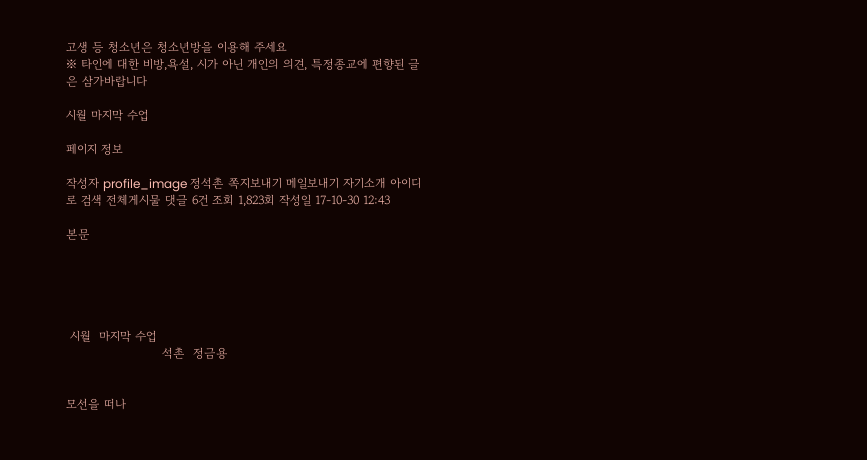고생 등 청소년은 청소년방을 이용해 주세요
※ 타인에 대한 비방,욕설, 시가 아닌 개인의 의견, 특정종교에 편향된 글은 삼가바랍니다

시월 마지막 수업

페이지 정보

작성자 profile_image 정석촌 쪽지보내기 메일보내기 자기소개 아이디로 검색 전체게시물 댓글 6건 조회 1,823회 작성일 17-10-30 12:43

본문





 시월  마지막 수업
                        석촌  정금용


모선을 떠나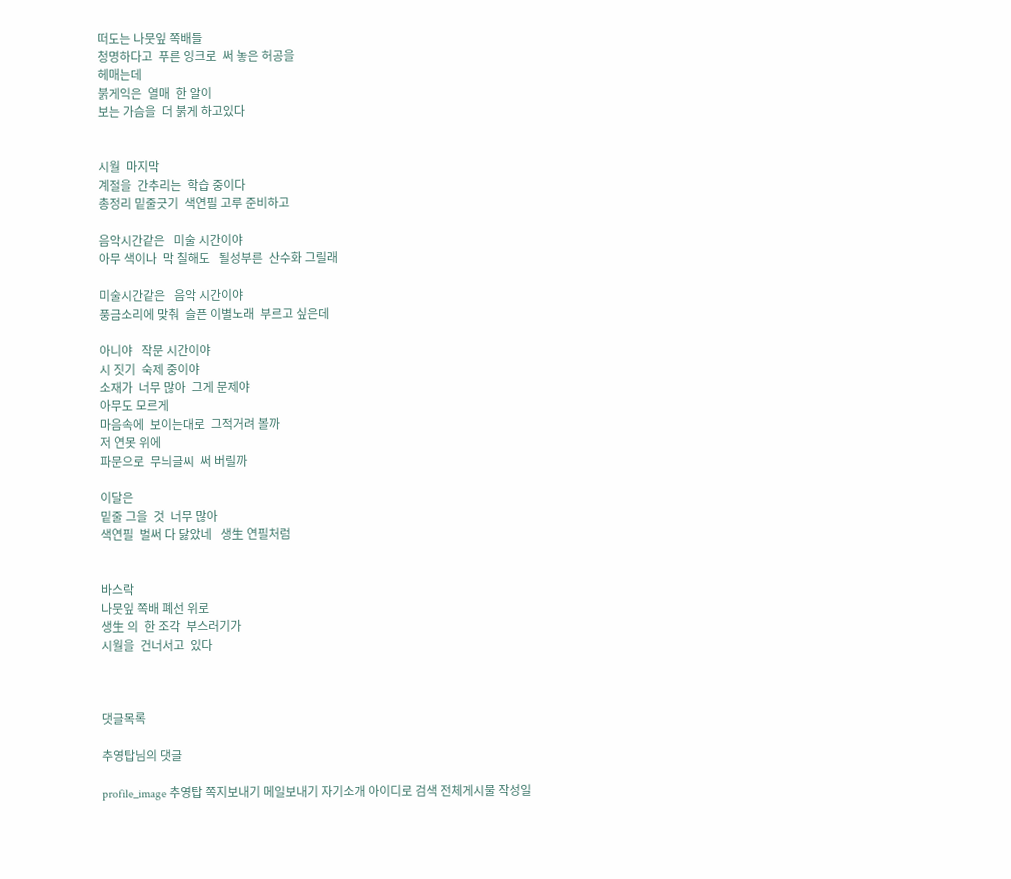떠도는 나뭇잎 쪽배들
청명하다고  푸른 잉크로  써 놓은 허공을
헤매는데
붉게익은  열매  한 알이
보는 가슴을  더 붉게 하고있다


시월  마지막
계절을  간추리는  학습 중이다
총정리 밑줄긋기  색연필 고루 준비하고

음악시간같은   미술 시간이야
아무 색이나  막 칠해도   될성부른  산수화 그릴래

미술시간같은   음악 시간이야
풍금소리에 맞춰  슬픈 이별노래  부르고 싶은데

아니야   작문 시간이야
시 짓기  숙제 중이야
소재가  너무 많아  그게 문제야
아무도 모르게
마음속에  보이는대로  그적거려 볼까
저 연못 위에
파문으로  무늬글씨  써 버릴까

이달은
밑줄 그을  것  너무 많아
색연필  벌써 다 닳았네   생生 연필처럼


바스락
나뭇잎 쪽배 폐선 위로
생生 의  한 조각  부스러기가
시월을  건너서고  있다



댓글목록

추영탑님의 댓글

profile_image 추영탑 쪽지보내기 메일보내기 자기소개 아이디로 검색 전체게시물 작성일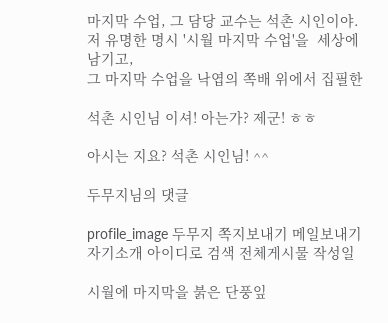마지막 수업, 그 담당 교수는 석촌 시인이야.
저 유명한 명시 '시월 마지막 수업'을  세상에  남기고,
그 마지막 수업을 낙엽의 쪽배 위에서 집필한

석촌 시인님 이셔! 아는가? 제군! ㅎㅎ

아시는 지요? 석촌 시인님! ^^

두무지님의 댓글

profile_image 두무지 쪽지보내기 메일보내기 자기소개 아이디로 검색 전체게시물 작성일

시월에 마지막을 붉은 단풍잎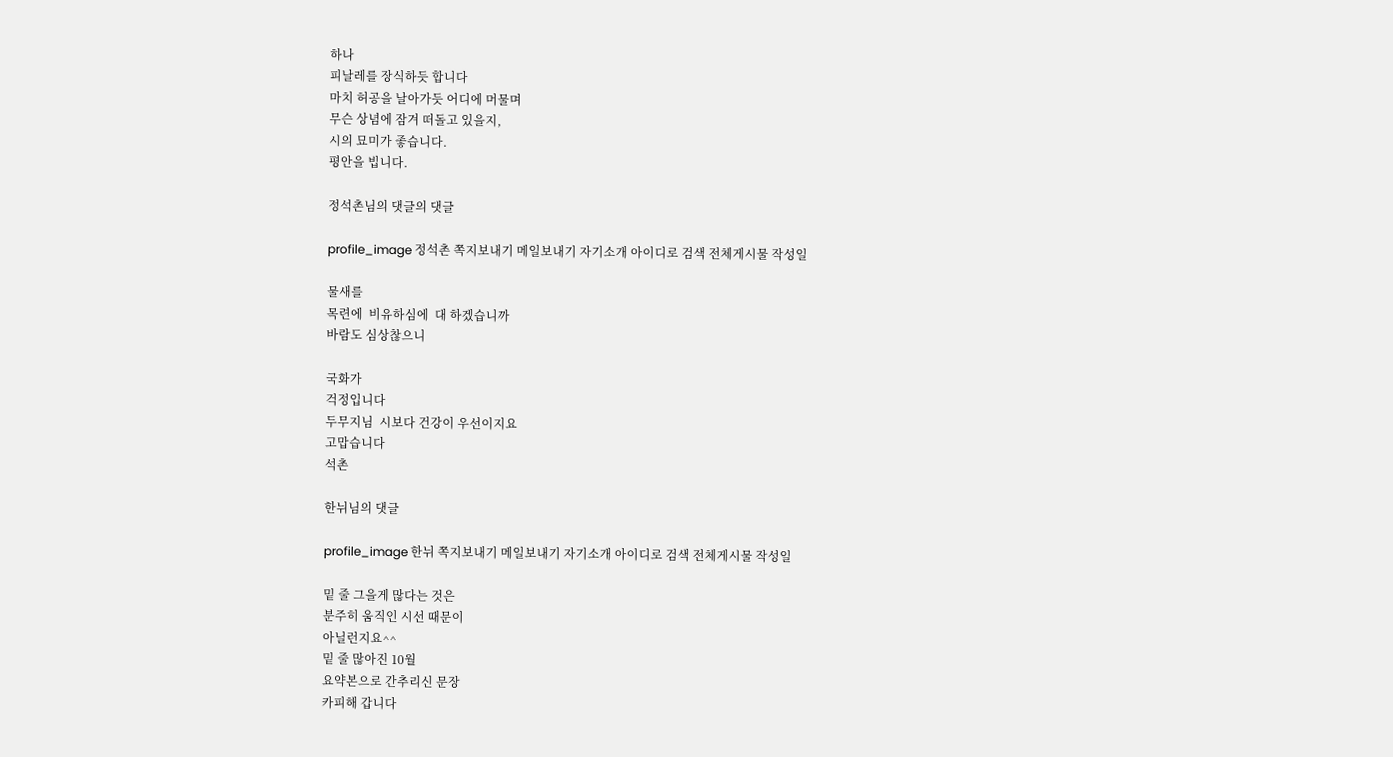하나
피날레를 장식하듯 합니다
마치 허공을 날아가듯 어디에 머물며
무슨 상념에 잠겨 떠돌고 있을지,
시의 묘미가 좋습니다.
평안을 빕니다.

정석촌님의 댓글의 댓글

profile_image 정석촌 쪽지보내기 메일보내기 자기소개 아이디로 검색 전체게시물 작성일

물새를
목련에  비유하심에  대 하겠습니까
바람도 심상찮으니

국화가
걱정입니다
두무지님  시보다 건강이 우선이지요
고맙습니다
석촌

한뉘님의 댓글

profile_image 한뉘 쪽지보내기 메일보내기 자기소개 아이디로 검색 전체게시물 작성일

밑 줄 그을게 많다는 것은
분주히 움직인 시선 때문이
아닐런지요^^
밑 줄 많아진 10월
요약본으로 간추리신 문장
카피해 갑니다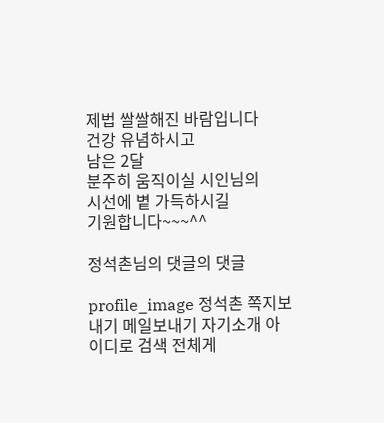제법 쌀쌀해진 바람입니다
건강 유념하시고
남은 2달
분주히 움직이실 시인님의
시선에 볕 가득하시길
기원합니다~~~^^

정석촌님의 댓글의 댓글

profile_image 정석촌 쪽지보내기 메일보내기 자기소개 아이디로 검색 전체게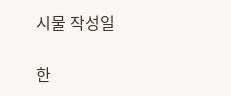시물 작성일

한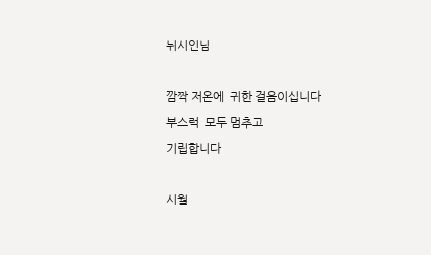뉘시인님

깜짝 저온에  귀한 걸음이십니다
부스럭  모두 멈추고
기립합니다

시월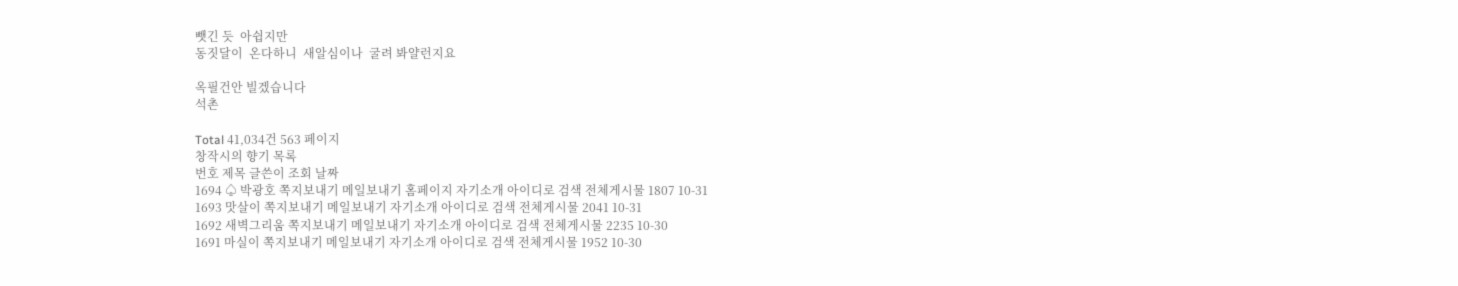뺏긴 듯  아쉽지만
동짓달이  온다하니  새알심이나  굴려 봐얄런지요

옥필건안 빌겠습니다
석촌

Total 41,034건 563 페이지
창작시의 향기 목록
번호 제목 글쓴이 조회 날짜
1694 ♤ 박광호 쪽지보내기 메일보내기 홈페이지 자기소개 아이디로 검색 전체게시물 1807 10-31
1693 맛살이 쪽지보내기 메일보내기 자기소개 아이디로 검색 전체게시물 2041 10-31
1692 새벽그리움 쪽지보내기 메일보내기 자기소개 아이디로 검색 전체게시물 2235 10-30
1691 마실이 쪽지보내기 메일보내기 자기소개 아이디로 검색 전체게시물 1952 10-30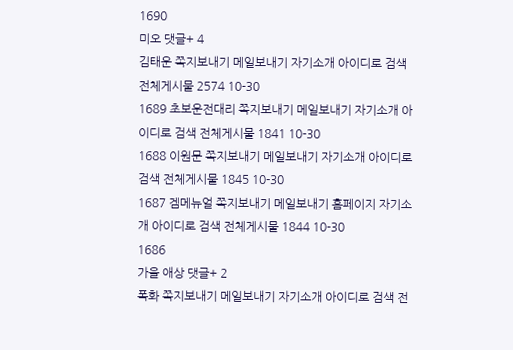1690
미오 댓글+ 4
김태운 쪽지보내기 메일보내기 자기소개 아이디로 검색 전체게시물 2574 10-30
1689 초보운전대리 쪽지보내기 메일보내기 자기소개 아이디로 검색 전체게시물 1841 10-30
1688 이원문 쪽지보내기 메일보내기 자기소개 아이디로 검색 전체게시물 1845 10-30
1687 겜메뉴얼 쪽지보내기 메일보내기 홈페이지 자기소개 아이디로 검색 전체게시물 1844 10-30
1686
가을 애상 댓글+ 2
폭화 쪽지보내기 메일보내기 자기소개 아이디로 검색 전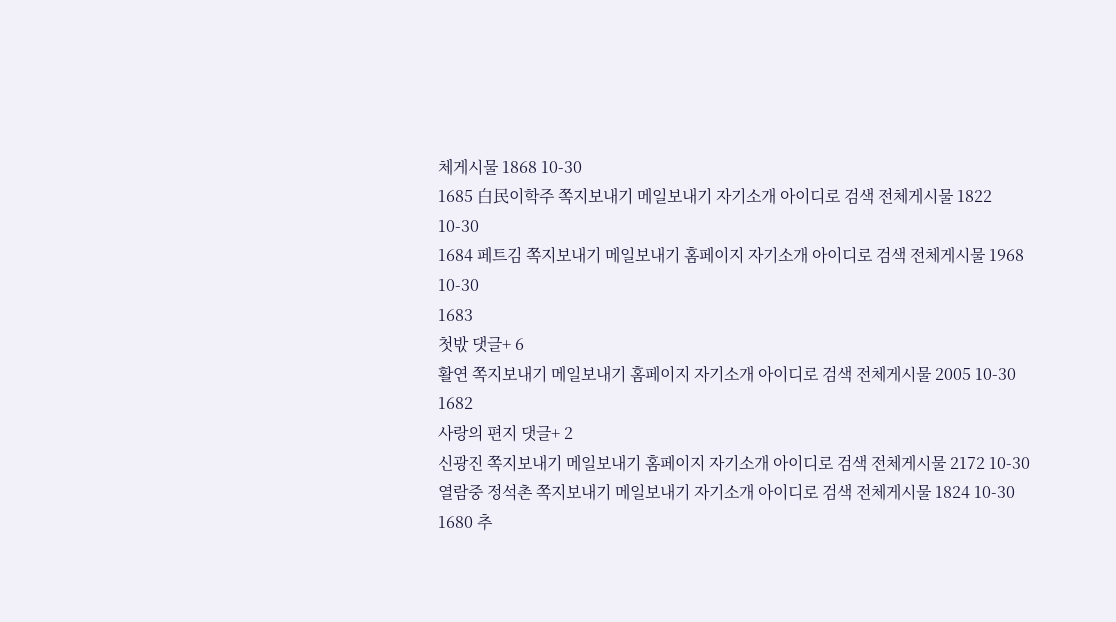체게시물 1868 10-30
1685 白民이학주 쪽지보내기 메일보내기 자기소개 아이디로 검색 전체게시물 1822 10-30
1684 페트김 쪽지보내기 메일보내기 홈페이지 자기소개 아이디로 검색 전체게시물 1968 10-30
1683
첫밗 댓글+ 6
활연 쪽지보내기 메일보내기 홈페이지 자기소개 아이디로 검색 전체게시물 2005 10-30
1682
사랑의 편지 댓글+ 2
신광진 쪽지보내기 메일보내기 홈페이지 자기소개 아이디로 검색 전체게시물 2172 10-30
열람중 정석촌 쪽지보내기 메일보내기 자기소개 아이디로 검색 전체게시물 1824 10-30
1680 추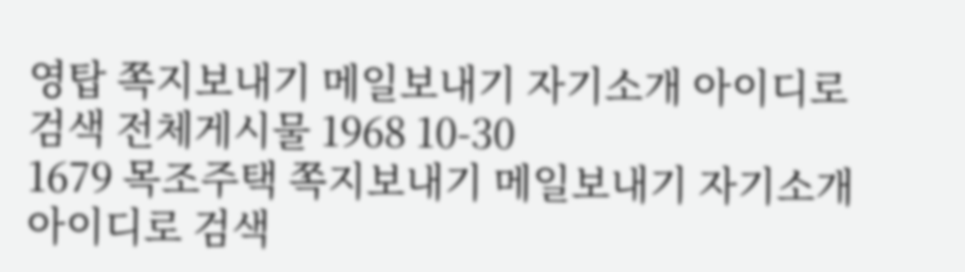영탑 쪽지보내기 메일보내기 자기소개 아이디로 검색 전체게시물 1968 10-30
1679 목조주택 쪽지보내기 메일보내기 자기소개 아이디로 검색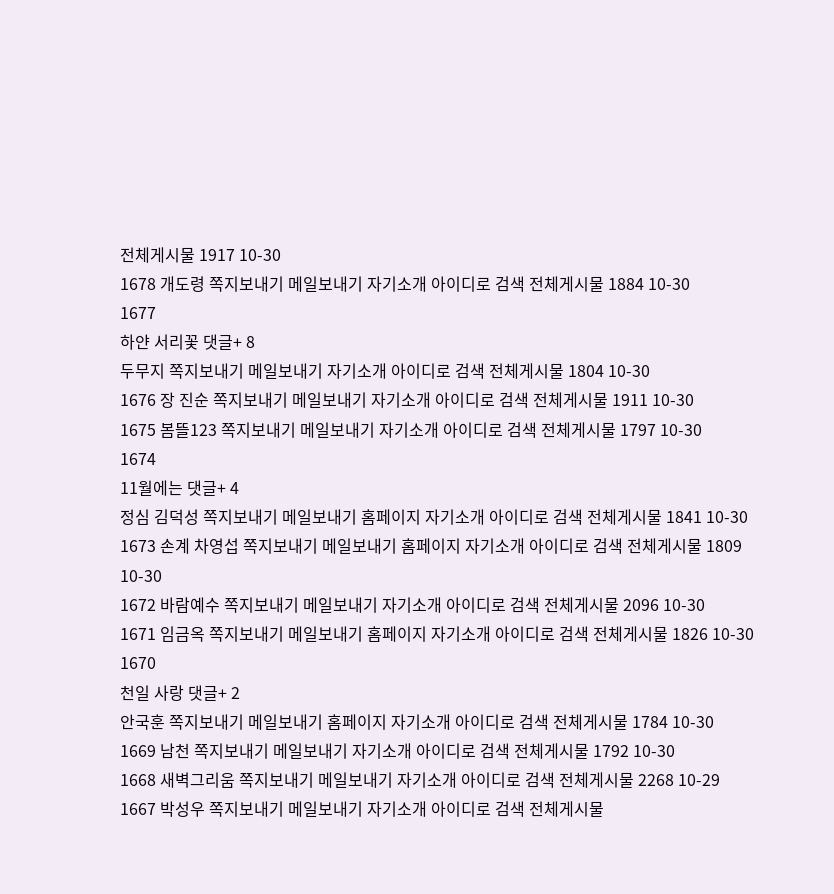전체게시물 1917 10-30
1678 개도령 쪽지보내기 메일보내기 자기소개 아이디로 검색 전체게시물 1884 10-30
1677
하얀 서리꽃 댓글+ 8
두무지 쪽지보내기 메일보내기 자기소개 아이디로 검색 전체게시물 1804 10-30
1676 장 진순 쪽지보내기 메일보내기 자기소개 아이디로 검색 전체게시물 1911 10-30
1675 봄뜰123 쪽지보내기 메일보내기 자기소개 아이디로 검색 전체게시물 1797 10-30
1674
11월에는 댓글+ 4
정심 김덕성 쪽지보내기 메일보내기 홈페이지 자기소개 아이디로 검색 전체게시물 1841 10-30
1673 손계 차영섭 쪽지보내기 메일보내기 홈페이지 자기소개 아이디로 검색 전체게시물 1809 10-30
1672 바람예수 쪽지보내기 메일보내기 자기소개 아이디로 검색 전체게시물 2096 10-30
1671 임금옥 쪽지보내기 메일보내기 홈페이지 자기소개 아이디로 검색 전체게시물 1826 10-30
1670
천일 사랑 댓글+ 2
안국훈 쪽지보내기 메일보내기 홈페이지 자기소개 아이디로 검색 전체게시물 1784 10-30
1669 남천 쪽지보내기 메일보내기 자기소개 아이디로 검색 전체게시물 1792 10-30
1668 새벽그리움 쪽지보내기 메일보내기 자기소개 아이디로 검색 전체게시물 2268 10-29
1667 박성우 쪽지보내기 메일보내기 자기소개 아이디로 검색 전체게시물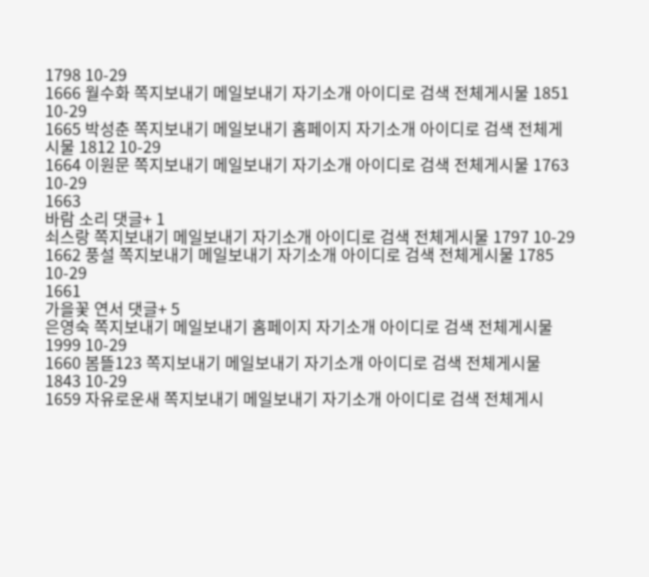1798 10-29
1666 월수화 쪽지보내기 메일보내기 자기소개 아이디로 검색 전체게시물 1851 10-29
1665 박성춘 쪽지보내기 메일보내기 홈페이지 자기소개 아이디로 검색 전체게시물 1812 10-29
1664 이원문 쪽지보내기 메일보내기 자기소개 아이디로 검색 전체게시물 1763 10-29
1663
바람 소리 댓글+ 1
쇠스랑 쪽지보내기 메일보내기 자기소개 아이디로 검색 전체게시물 1797 10-29
1662 풍설 쪽지보내기 메일보내기 자기소개 아이디로 검색 전체게시물 1785 10-29
1661
가을꽃 연서 댓글+ 5
은영숙 쪽지보내기 메일보내기 홈페이지 자기소개 아이디로 검색 전체게시물 1999 10-29
1660 봄뜰123 쪽지보내기 메일보내기 자기소개 아이디로 검색 전체게시물 1843 10-29
1659 자유로운새 쪽지보내기 메일보내기 자기소개 아이디로 검색 전체게시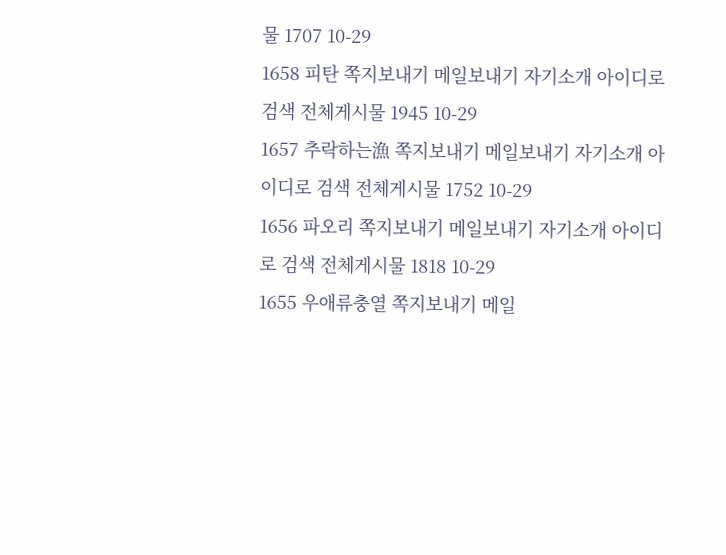물 1707 10-29
1658 피탄 쪽지보내기 메일보내기 자기소개 아이디로 검색 전체게시물 1945 10-29
1657 추락하는漁 쪽지보내기 메일보내기 자기소개 아이디로 검색 전체게시물 1752 10-29
1656 파오리 쪽지보내기 메일보내기 자기소개 아이디로 검색 전체게시물 1818 10-29
1655 우애류충열 쪽지보내기 메일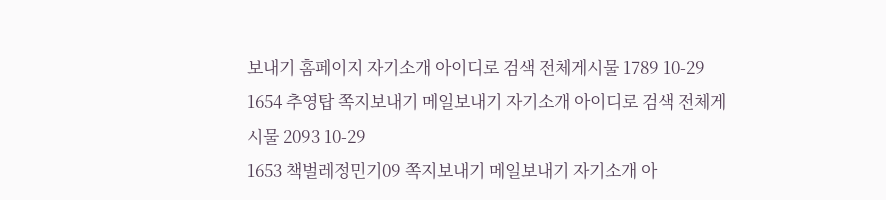보내기 홈페이지 자기소개 아이디로 검색 전체게시물 1789 10-29
1654 추영탑 쪽지보내기 메일보내기 자기소개 아이디로 검색 전체게시물 2093 10-29
1653 책벌레정민기09 쪽지보내기 메일보내기 자기소개 아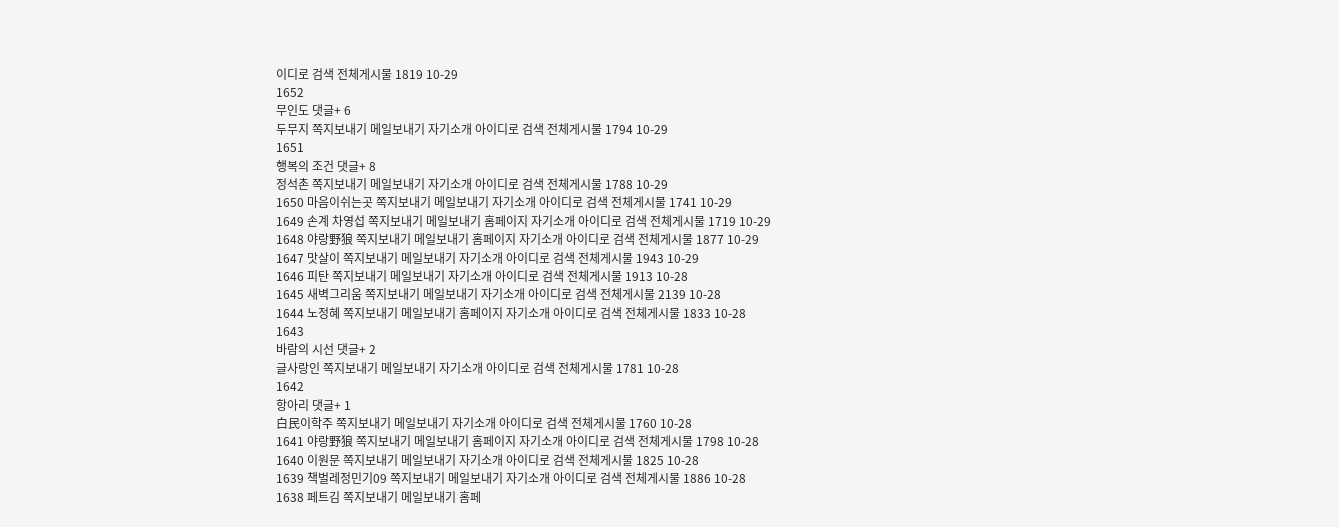이디로 검색 전체게시물 1819 10-29
1652
무인도 댓글+ 6
두무지 쪽지보내기 메일보내기 자기소개 아이디로 검색 전체게시물 1794 10-29
1651
행복의 조건 댓글+ 8
정석촌 쪽지보내기 메일보내기 자기소개 아이디로 검색 전체게시물 1788 10-29
1650 마음이쉬는곳 쪽지보내기 메일보내기 자기소개 아이디로 검색 전체게시물 1741 10-29
1649 손계 차영섭 쪽지보내기 메일보내기 홈페이지 자기소개 아이디로 검색 전체게시물 1719 10-29
1648 야랑野狼 쪽지보내기 메일보내기 홈페이지 자기소개 아이디로 검색 전체게시물 1877 10-29
1647 맛살이 쪽지보내기 메일보내기 자기소개 아이디로 검색 전체게시물 1943 10-29
1646 피탄 쪽지보내기 메일보내기 자기소개 아이디로 검색 전체게시물 1913 10-28
1645 새벽그리움 쪽지보내기 메일보내기 자기소개 아이디로 검색 전체게시물 2139 10-28
1644 노정혜 쪽지보내기 메일보내기 홈페이지 자기소개 아이디로 검색 전체게시물 1833 10-28
1643
바람의 시선 댓글+ 2
글사랑인 쪽지보내기 메일보내기 자기소개 아이디로 검색 전체게시물 1781 10-28
1642
항아리 댓글+ 1
白民이학주 쪽지보내기 메일보내기 자기소개 아이디로 검색 전체게시물 1760 10-28
1641 야랑野狼 쪽지보내기 메일보내기 홈페이지 자기소개 아이디로 검색 전체게시물 1798 10-28
1640 이원문 쪽지보내기 메일보내기 자기소개 아이디로 검색 전체게시물 1825 10-28
1639 책벌레정민기09 쪽지보내기 메일보내기 자기소개 아이디로 검색 전체게시물 1886 10-28
1638 페트김 쪽지보내기 메일보내기 홈페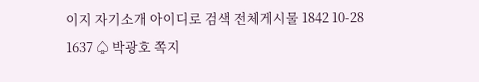이지 자기소개 아이디로 검색 전체게시물 1842 10-28
1637 ♤ 박광호 쪽지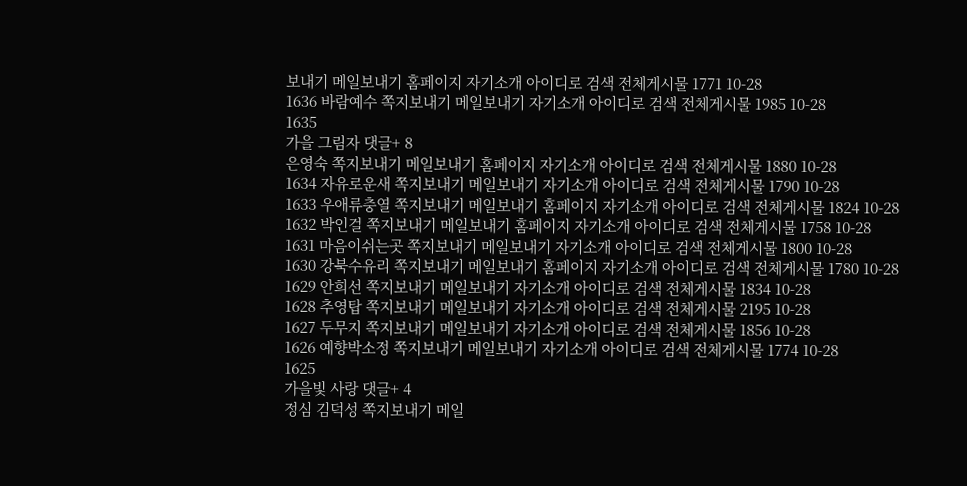보내기 메일보내기 홈페이지 자기소개 아이디로 검색 전체게시물 1771 10-28
1636 바람예수 쪽지보내기 메일보내기 자기소개 아이디로 검색 전체게시물 1985 10-28
1635
가을 그림자 댓글+ 8
은영숙 쪽지보내기 메일보내기 홈페이지 자기소개 아이디로 검색 전체게시물 1880 10-28
1634 자유로운새 쪽지보내기 메일보내기 자기소개 아이디로 검색 전체게시물 1790 10-28
1633 우애류충열 쪽지보내기 메일보내기 홈페이지 자기소개 아이디로 검색 전체게시물 1824 10-28
1632 박인걸 쪽지보내기 메일보내기 홈페이지 자기소개 아이디로 검색 전체게시물 1758 10-28
1631 마음이쉬는곳 쪽지보내기 메일보내기 자기소개 아이디로 검색 전체게시물 1800 10-28
1630 강북수유리 쪽지보내기 메일보내기 홈페이지 자기소개 아이디로 검색 전체게시물 1780 10-28
1629 안희선 쪽지보내기 메일보내기 자기소개 아이디로 검색 전체게시물 1834 10-28
1628 추영탑 쪽지보내기 메일보내기 자기소개 아이디로 검색 전체게시물 2195 10-28
1627 두무지 쪽지보내기 메일보내기 자기소개 아이디로 검색 전체게시물 1856 10-28
1626 예향박소정 쪽지보내기 메일보내기 자기소개 아이디로 검색 전체게시물 1774 10-28
1625
가을빛 사랑 댓글+ 4
정심 김덕성 쪽지보내기 메일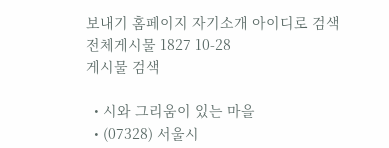보내기 홈페이지 자기소개 아이디로 검색 전체게시물 1827 10-28
게시물 검색

  • 시와 그리움이 있는 마을
  • (07328) 서울시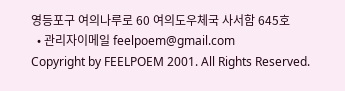영등포구 여의나루로 60 여의도우체국 사서함 645호
  • 관리자이메일 feelpoem@gmail.com
Copyright by FEELPOEM 2001. All Rights Reserved.